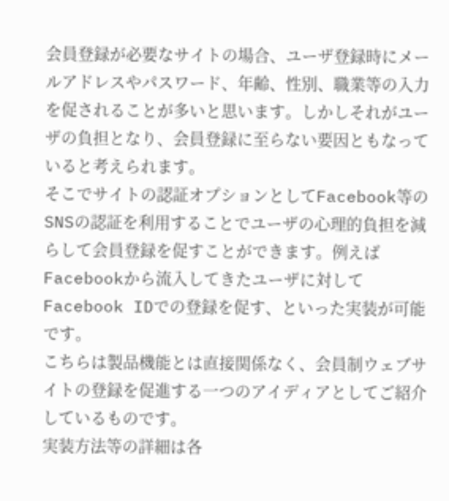会員登録が必要なサイトの場合、ユーザ登録時にメールアドレスやパスワード、年齢、性別、職業等の入力を促されることが多いと思います。しかしそれがユーザの負担となり、会員登録に至らない要因ともなっていると考えられます。
そこでサイトの認証オプションとしてFacebook等のSNSの認証を利用することでユーザの心理的負担を減らして会員登録を促すことができます。例えばFacebookから流入してきたユーザに対してFacebook IDでの登録を促す、といった実装が可能です。
こちらは製品機能とは直接関係なく、会員制ウェブサイトの登録を促進する一つのアイディアとしてご紹介しているものです。
実装方法等の詳細は各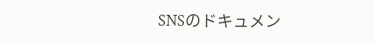SNSのドキュメン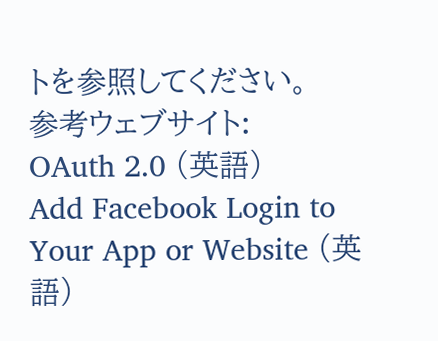トを参照してください。
参考ウェブサイト:
OAuth 2.0 (英語)
Add Facebook Login to Your App or Website (英語)